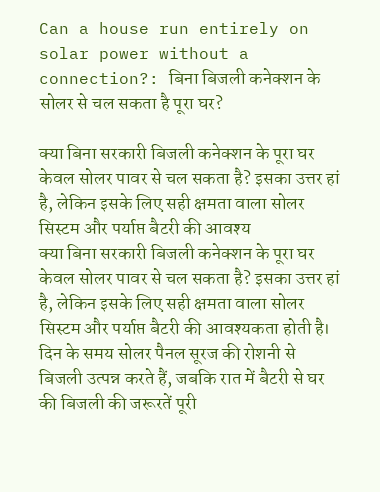Can a house run entirely on solar power without a connection?: बिना बिजली कनेक्शन के सोलर से चल सकता है पूरा घर?

क्या बिना सरकारी बिजली कनेक्शन के पूरा घर केवल सोलर पावर से चल सकता है? इसका उत्तर हां है, लेकिन इसके लिए सही क्षमता वाला सोलर सिस्टम और पर्याप्त बैटरी की आवश्य
क्या बिना सरकारी बिजली कनेक्शन के पूरा घर केवल सोलर पावर से चल सकता है? इसका उत्तर हां है, लेकिन इसके लिए सही क्षमता वाला सोलर सिस्टम और पर्याप्त बैटरी की आवश्यकता होती है। दिन के समय सोलर पैनल सूरज की रोशनी से बिजली उत्पन्न करते हैं, जबकि रात में बैटरी से घर की बिजली की जरूरतें पूरी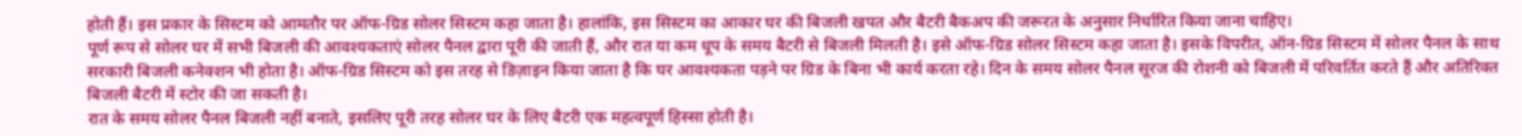होती हैं। इस प्रकार के सिस्टम को आमतौर पर ऑफ-ग्रिड सोलर सिस्टम कहा जाता है। हालांकि, इस सिस्टम का आकार घर की बिजली खपत और बैटरी बैकअप की जरूरत के अनुसार निर्धारित किया जाना चाहिए।
पूर्ण रूप से सोलर घर में सभी बिजली की आवश्यकताएं सोलर पैनल द्वारा पूरी की जाती हैं, और रात या कम धूप के समय बैटरी से बिजली मिलती है। इसे ऑफ-ग्रिड सोलर सिस्टम कहा जाता है। इसके विपरीत, ऑन-ग्रिड सिस्टम में सोलर पैनल के साथ सरकारी बिजली कनेक्शन भी होता है। ऑफ-ग्रिड सिस्टम को इस तरह से डिज़ाइन किया जाता है कि घर आवश्यकता पड़ने पर ग्रिड के बिना भी कार्य करता रहे। दिन के समय सोलर पैनल सूरज की रोशनी को बिजली में परिवर्तित करते हैं और अतिरिक्त बिजली बैटरी में स्टोर की जा सकती है।
रात के समय सोलर पैनल बिजली नहीं बनाते, इसलिए पूरी तरह सोलर घर के लिए बैटरी एक महत्वपूर्ण हिस्सा होती है।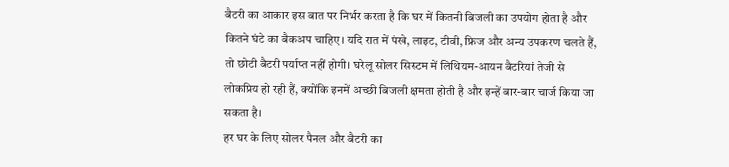बैटरी का आकार इस बात पर निर्भर करता है कि घर में कितनी बिजली का उपयोग होता है और कितने घंटे का बैकअप चाहिए। यदि रात में पंखे, लाइट, टीवी, फ्रिज और अन्य उपकरण चलते हैं, तो छोटी बैटरी पर्याप्त नहीं होगी। घरेलू सोलर सिस्टम में लिथियम-आयन बैटरियां तेजी से लोकप्रिय हो रही हैं, क्योंकि इनमें अच्छी बिजली क्षमता होती है और इन्हें बार-बार चार्ज किया जा सकता है।
हर घर के लिए सोलर पैनल और बैटरी का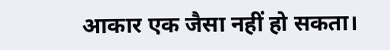आकार एक जैसा नहीं हो सकता।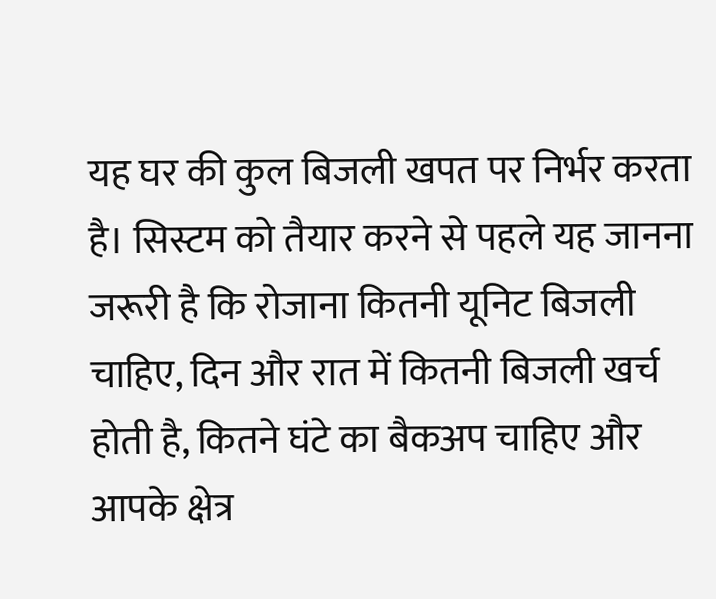यह घर की कुल बिजली खपत पर निर्भर करता है। सिस्टम को तैयार करने से पहले यह जानना जरूरी है कि रोजाना कितनी यूनिट बिजली चाहिए, दिन और रात में कितनी बिजली खर्च होती है, कितने घंटे का बैकअप चाहिए और आपके क्षेत्र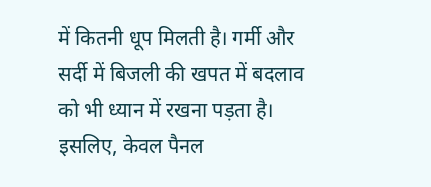में कितनी धूप मिलती है। गर्मी और सर्दी में बिजली की खपत में बदलाव को भी ध्यान में रखना पड़ता है। इसलिए, केवल पैनल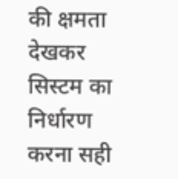की क्षमता देखकर सिस्टम का निर्धारण करना सही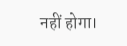नहीं होगा।